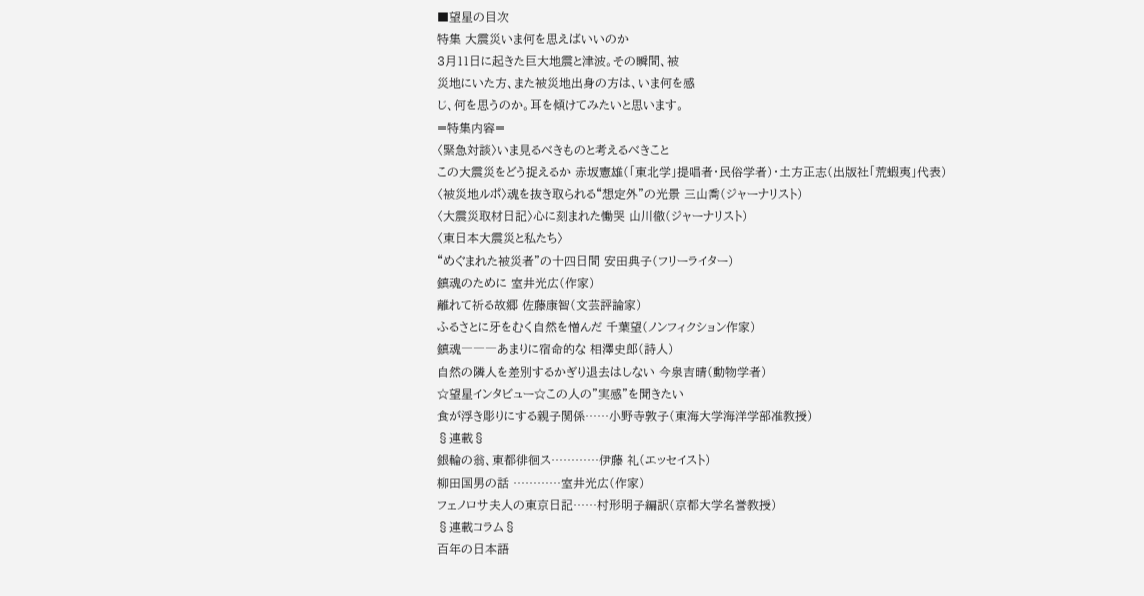■望星の目次
特集 大震災いま何を思えばいいのか
3月11日に起きた巨大地震と津波。その瞬間、被
災地にいた方、また被災地出身の方は、いま何を感
じ、何を思うのか。耳を傾けてみたいと思います。
=特集内容=
〈緊急対談〉いま見るべきものと考えるべきこと
この大震災をどう捉えるか 赤坂憲雄(「東北学」提唱者・民俗学者)・土方正志(出版社「荒蝦夷」代表)
〈被災地ルポ〉魂を抜き取られる“想定外”の光景 三山喬(ジャーナリスト)
〈大震災取材日記〉心に刻まれた慟哭 山川徹(ジャーナリスト)
〈東日本大震災と私たち〉
“めぐまれた被災者”の十四日間 安田典子(フリーライター)
鎮魂のために 室井光広(作家)
離れて祈る故郷 佐藤康智(文芸評論家)
ふるさとに牙をむく自然を憎んだ 千葉望(ノンフィクション作家)
鎮魂―――あまりに宿命的な 相澤史郎(詩人)
自然の隣人を差別するかぎり退去はしない 今泉吉晴(動物学者)
☆望星インタビュー☆この人の”実感”を聞きたい
食が浮き彫りにする親子関係……小野寺敦子(東海大学海洋学部准教授)
§連載§
銀輪の翁、東都徘徊ス…………伊藤 礼(エッセイスト)
柳田国男の話 …………室井光広(作家)
フェノロサ夫人の東京日記……村形明子編訳(京都大学名誉教授)
§連載コラム§
百年の日本語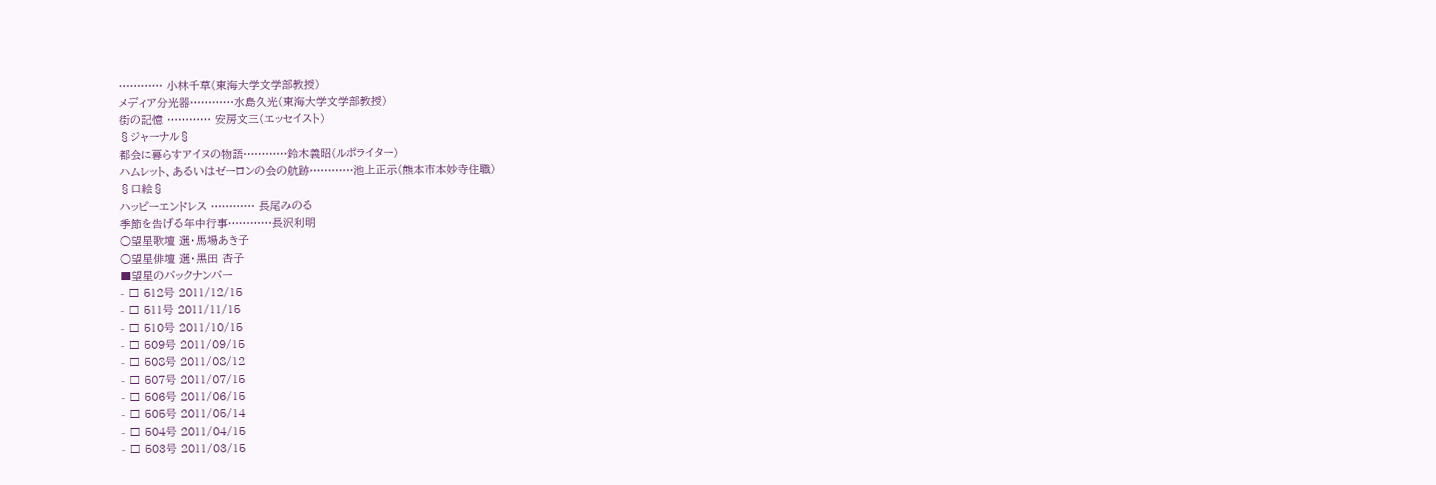………… 小林千草(東海大学文学部教授)
メディア分光器…………水島久光(東海大学文学部教授)
街の記憶 ………… 安房文三(エッセイスト)
§ジャーナル§
都会に暮らすアイヌの物語…………鈴木義昭(ルポライター)
ハムレット、あるいはゼーロンの会の航跡…………池上正示(熊本市本妙寺住職)
§口絵§
ハッピーエンドレス ………… 長尾みのる
季節を告げる年中行事…………長沢利明
○望星歌壇 選・馬場あき子
○望星俳壇 選・黒田 杏子
■望星のバックナンバー
- □ 512号 2011/12/15
- □ 511号 2011/11/15
- □ 510号 2011/10/15
- □ 509号 2011/09/15
- □ 508号 2011/08/12
- □ 507号 2011/07/15
- □ 506号 2011/06/15
- □ 505号 2011/05/14
- □ 504号 2011/04/15
- □ 503号 2011/03/15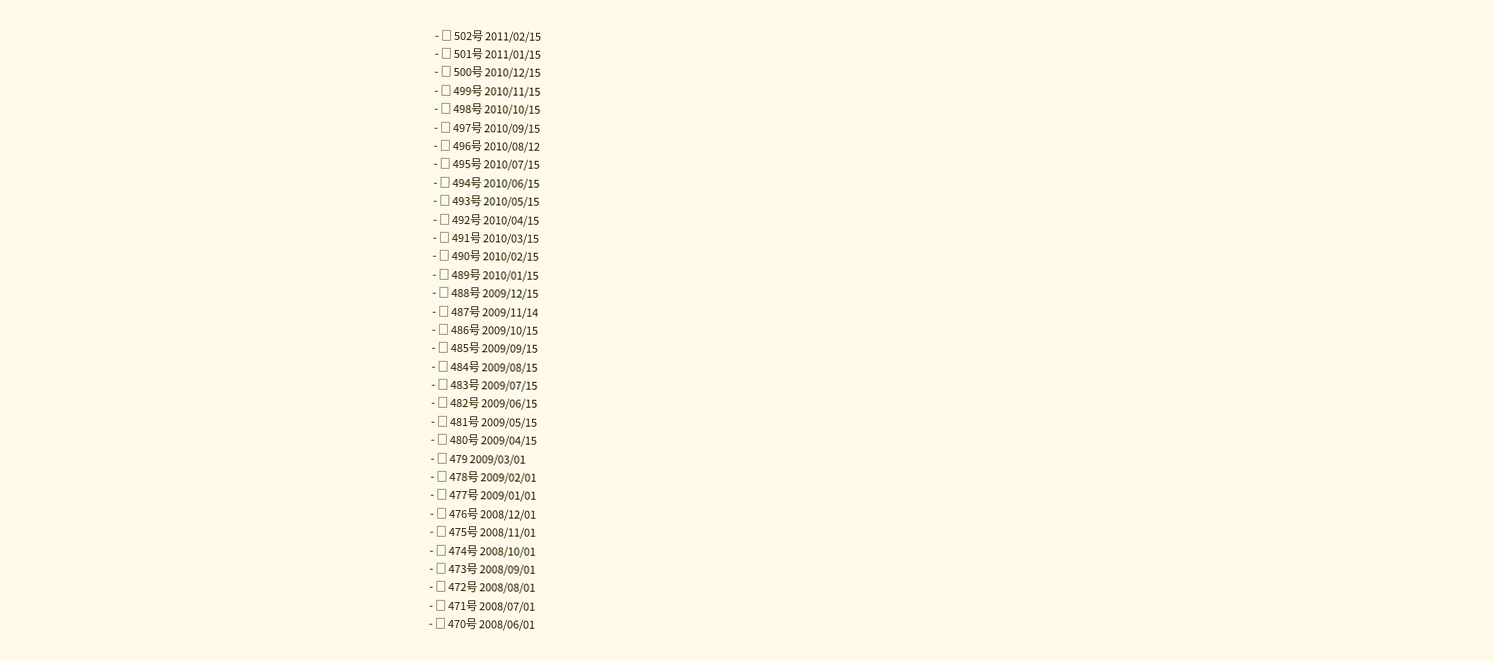- □ 502号 2011/02/15
- □ 501号 2011/01/15
- □ 500号 2010/12/15
- □ 499号 2010/11/15
- □ 498号 2010/10/15
- □ 497号 2010/09/15
- □ 496号 2010/08/12
- □ 495号 2010/07/15
- □ 494号 2010/06/15
- □ 493号 2010/05/15
- □ 492号 2010/04/15
- □ 491号 2010/03/15
- □ 490号 2010/02/15
- □ 489号 2010/01/15
- □ 488号 2009/12/15
- □ 487号 2009/11/14
- □ 486号 2009/10/15
- □ 485号 2009/09/15
- □ 484号 2009/08/15
- □ 483号 2009/07/15
- □ 482号 2009/06/15
- □ 481号 2009/05/15
- □ 480号 2009/04/15
- □ 479 2009/03/01
- □ 478号 2009/02/01
- □ 477号 2009/01/01
- □ 476号 2008/12/01
- □ 475号 2008/11/01
- □ 474号 2008/10/01
- □ 473号 2008/09/01
- □ 472号 2008/08/01
- □ 471号 2008/07/01
- □ 470号 2008/06/01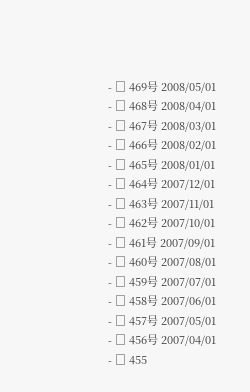- □ 469号 2008/05/01
- □ 468号 2008/04/01
- □ 467号 2008/03/01
- □ 466号 2008/02/01
- □ 465号 2008/01/01
- □ 464号 2007/12/01
- □ 463号 2007/11/01
- □ 462号 2007/10/01
- □ 461号 2007/09/01
- □ 460号 2007/08/01
- □ 459号 2007/07/01
- □ 458号 2007/06/01
- □ 457号 2007/05/01
- □ 456号 2007/04/01
- □ 455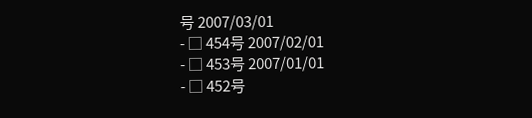号 2007/03/01
- □ 454号 2007/02/01
- □ 453号 2007/01/01
- □ 452号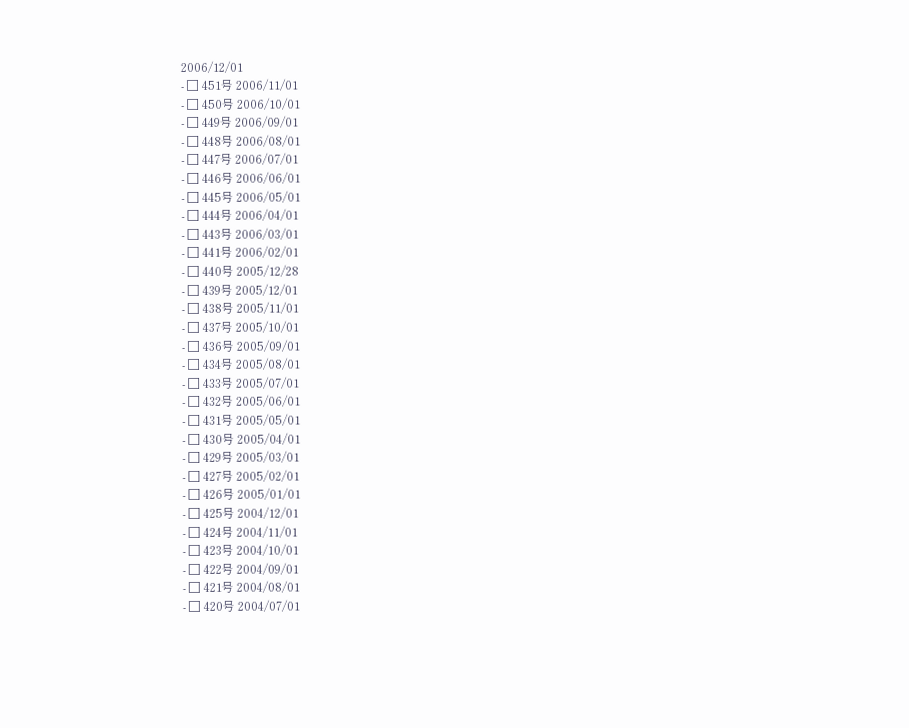2006/12/01
- □ 451号 2006/11/01
- □ 450号 2006/10/01
- □ 449号 2006/09/01
- □ 448号 2006/08/01
- □ 447号 2006/07/01
- □ 446号 2006/06/01
- □ 445号 2006/05/01
- □ 444号 2006/04/01
- □ 443号 2006/03/01
- □ 441号 2006/02/01
- □ 440号 2005/12/28
- □ 439号 2005/12/01
- □ 438号 2005/11/01
- □ 437号 2005/10/01
- □ 436号 2005/09/01
- □ 434号 2005/08/01
- □ 433号 2005/07/01
- □ 432号 2005/06/01
- □ 431号 2005/05/01
- □ 430号 2005/04/01
- □ 429号 2005/03/01
- □ 427号 2005/02/01
- □ 426号 2005/01/01
- □ 425号 2004/12/01
- □ 424号 2004/11/01
- □ 423号 2004/10/01
- □ 422号 2004/09/01
- □ 421号 2004/08/01
- □ 420号 2004/07/01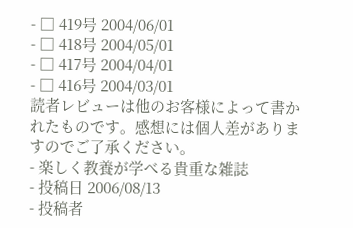- □ 419号 2004/06/01
- □ 418号 2004/05/01
- □ 417号 2004/04/01
- □ 416号 2004/03/01
読者レビューは他のお客様によって書かれたものです。感想には個人差がありますのでご了承ください。
- 楽しく教養が学べる貴重な雑誌
- 投稿日 2006/08/13
- 投稿者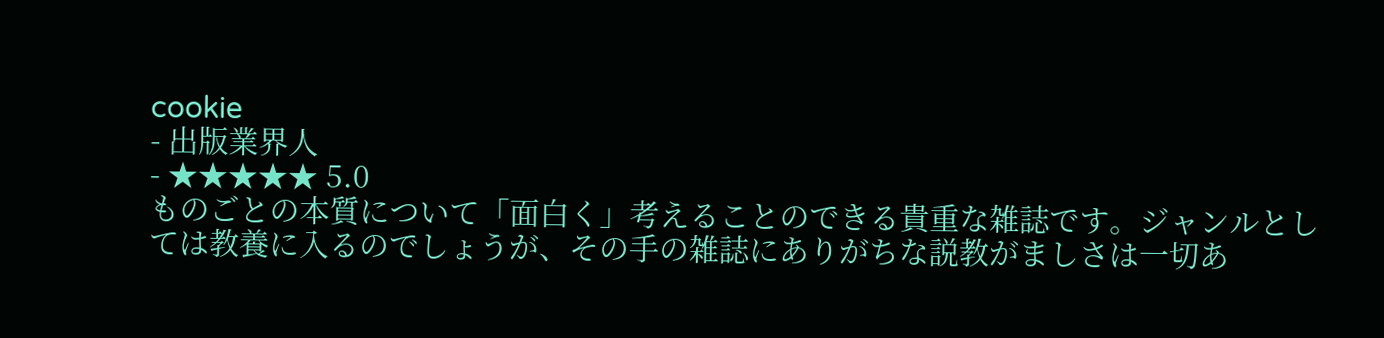cookie
- 出版業界人
- ★★★★★ 5.0
ものごとの本質について「面白く」考えることのできる貴重な雑誌です。ジャンルとしては教養に入るのでしょうが、その手の雑誌にありがちな説教がましさは一切あ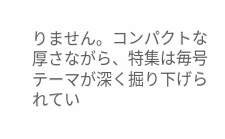りません。コンパクトな厚さながら、特集は毎号テーマが深く掘り下げられてい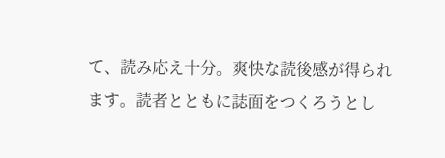て、読み応え十分。爽快な読後感が得られます。読者とともに誌面をつくろうとし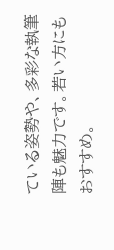ている姿勢や、多彩な執筆陣も魅力です。若い方にもおすすめ。